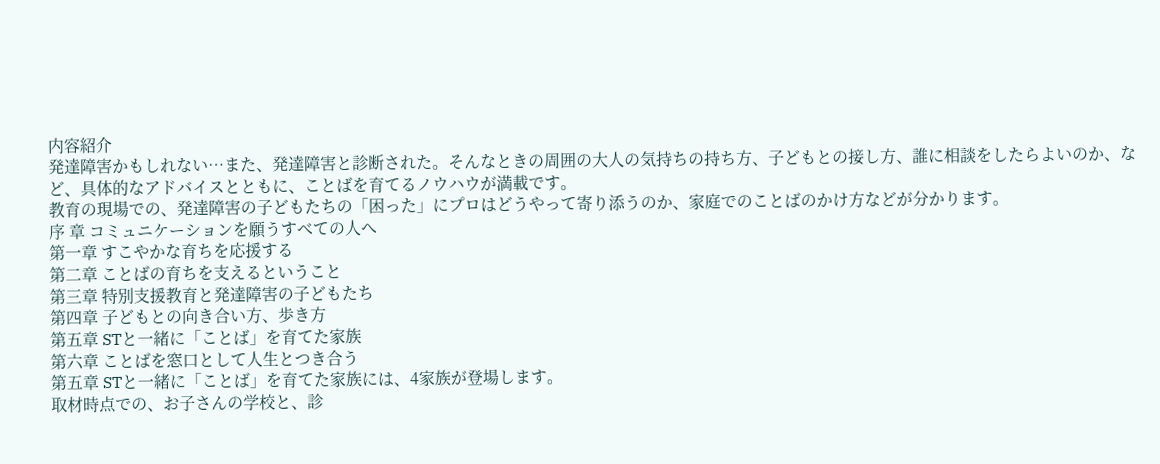内容紹介
発達障害かもしれない…また、発達障害と診断された。そんなときの周囲の大人の気持ちの持ち方、子どもとの接し方、誰に相談をしたらよいのか、など、具体的なアドバイスとともに、ことばを育てるノウハウが満載です。
教育の現場での、発達障害の子どもたちの「困った」にプロはどうやって寄り添うのか、家庭でのことばのかけ方などが分かります。
序 章 コミュニケーションを願うすべての人へ
第一章 すこやかな育ちを応援する
第二章 ことばの育ちを支えるということ
第三章 特別支援教育と発達障害の子どもたち
第四章 子どもとの向き合い方、歩き方
第五章 STと一緒に「ことば」を育てた家族
第六章 ことばを窓口として人生とつき合う
第五章 STと一緒に「ことば」を育てた家族には、4家族が登場します。
取材時点での、お子さんの学校と、診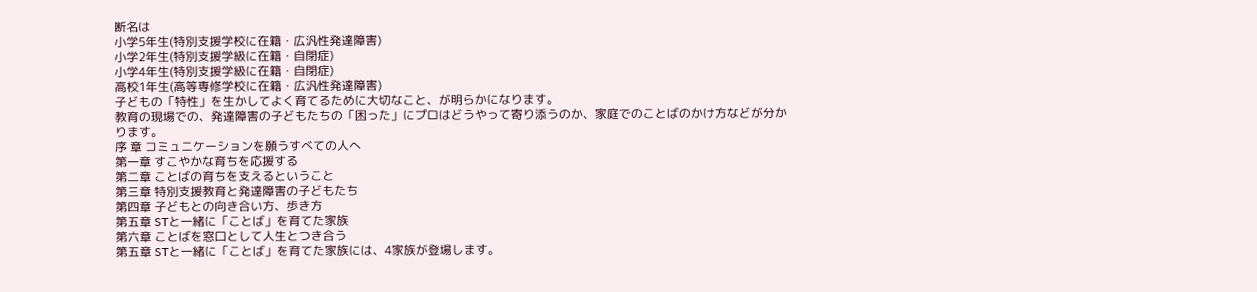断名は
小学5年生(特別支援学校に在籍・広汎性発達障害)
小学2年生(特別支援学級に在籍・自閉症)
小学4年生(特別支援学級に在籍・自閉症)
高校1年生(高等専修学校に在籍・広汎性発達障害)
子どもの「特性」を生かしてよく育てるために大切なこと、が明らかになります。
教育の現場での、発達障害の子どもたちの「困った」にプロはどうやって寄り添うのか、家庭でのことばのかけ方などが分かります。
序 章 コミュニケーションを願うすべての人へ
第一章 すこやかな育ちを応援する
第二章 ことばの育ちを支えるということ
第三章 特別支援教育と発達障害の子どもたち
第四章 子どもとの向き合い方、歩き方
第五章 STと一緒に「ことば」を育てた家族
第六章 ことばを窓口として人生とつき合う
第五章 STと一緒に「ことば」を育てた家族には、4家族が登場します。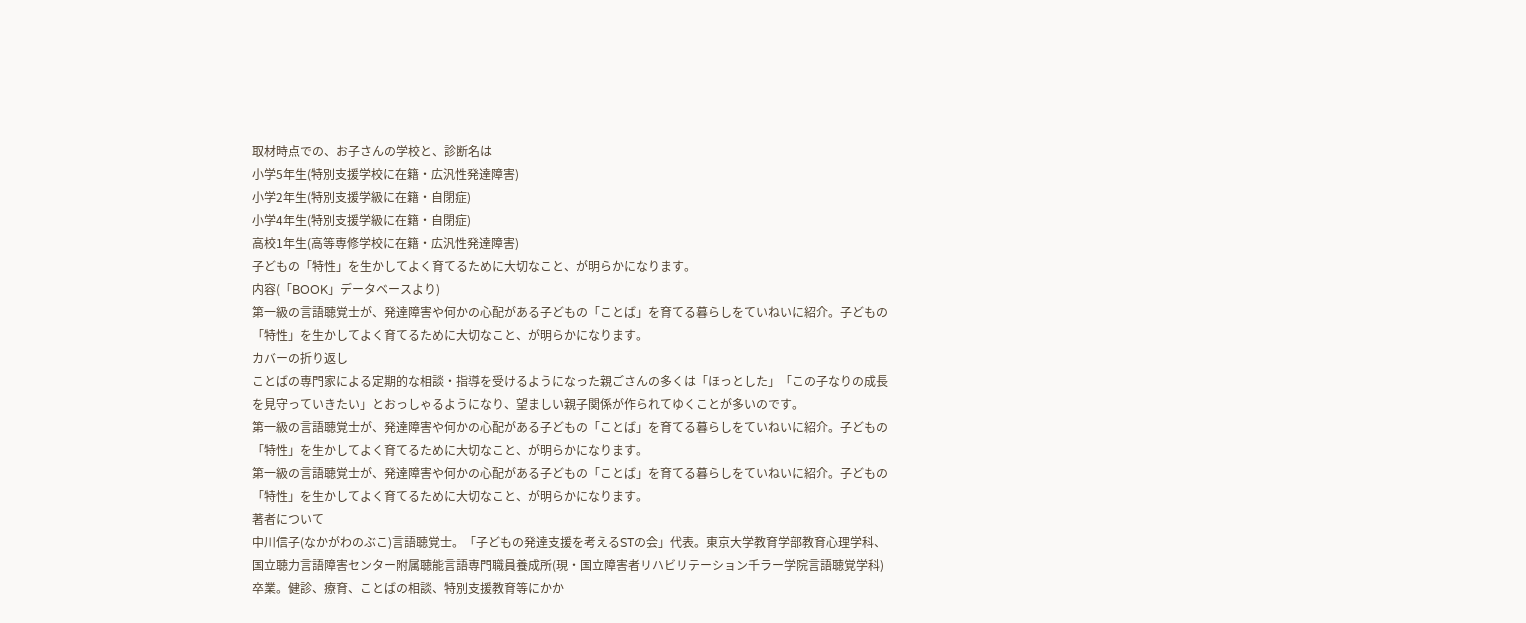取材時点での、お子さんの学校と、診断名は
小学5年生(特別支援学校に在籍・広汎性発達障害)
小学2年生(特別支援学級に在籍・自閉症)
小学4年生(特別支援学級に在籍・自閉症)
高校1年生(高等専修学校に在籍・広汎性発達障害)
子どもの「特性」を生かしてよく育てるために大切なこと、が明らかになります。
内容(「BOOK」データベースより)
第一級の言語聴覚士が、発達障害や何かの心配がある子どもの「ことば」を育てる暮らしをていねいに紹介。子どもの「特性」を生かしてよく育てるために大切なこと、が明らかになります。
カバーの折り返し
ことばの専門家による定期的な相談・指導を受けるようになった親ごさんの多くは「ほっとした」「この子なりの成長を見守っていきたい」とおっしゃるようになり、望ましい親子関係が作られてゆくことが多いのです。
第一級の言語聴覚士が、発達障害や何かの心配がある子どもの「ことば」を育てる暮らしをていねいに紹介。子どもの「特性」を生かしてよく育てるために大切なこと、が明らかになります。
第一級の言語聴覚士が、発達障害や何かの心配がある子どもの「ことば」を育てる暮らしをていねいに紹介。子どもの「特性」を生かしてよく育てるために大切なこと、が明らかになります。
著者について
中川信子(なかがわのぶこ)言語聴覚士。「子どもの発達支援を考えるSTの会」代表。東京大学教育学部教育心理学科、国立聴力言語障害センター附属聴能言語専門職員養成所(現・国立障害者リハビリテーション千ラー学院言語聴覚学科)卒業。健診、療育、ことばの相談、特別支援教育等にかか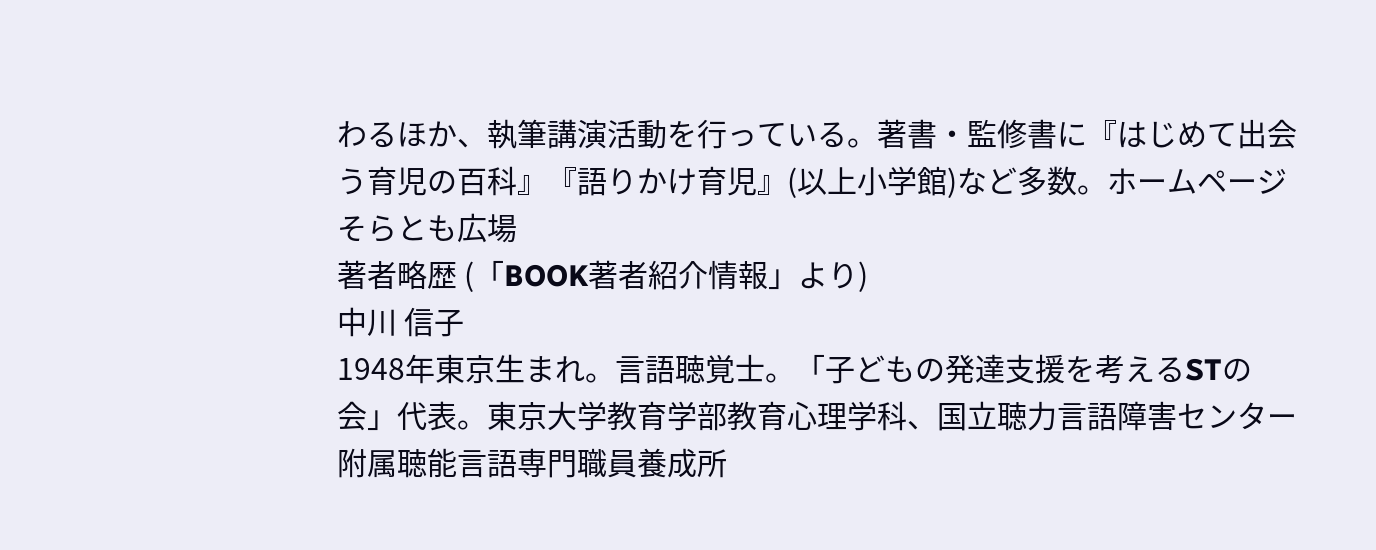わるほか、執筆講演活動を行っている。著書・監修書に『はじめて出会う育児の百科』『語りかけ育児』(以上小学館)など多数。ホームページ そらとも広場
著者略歴 (「BOOK著者紹介情報」より)
中川 信子
1948年東京生まれ。言語聴覚士。「子どもの発達支援を考えるSTの会」代表。東京大学教育学部教育心理学科、国立聴力言語障害センター附属聴能言語専門職員養成所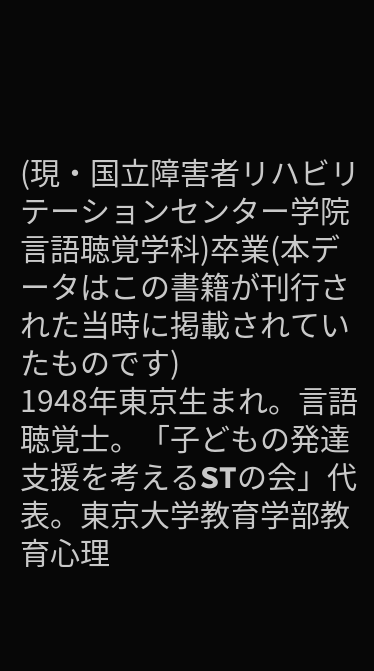(現・国立障害者リハビリテーションセンター学院言語聴覚学科)卒業(本データはこの書籍が刊行された当時に掲載されていたものです)
1948年東京生まれ。言語聴覚士。「子どもの発達支援を考えるSTの会」代表。東京大学教育学部教育心理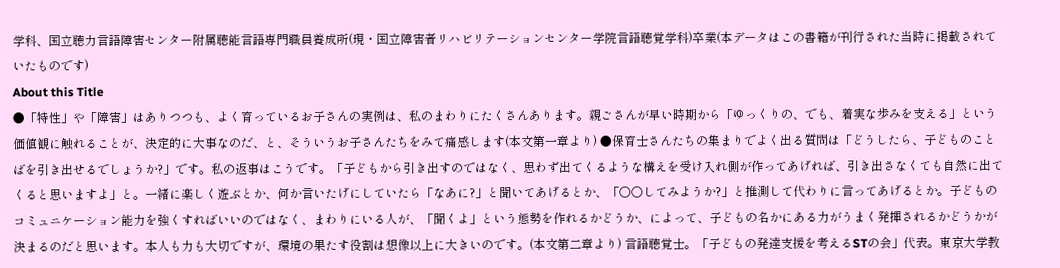学科、国立聴力言語障害センター附属聴能言語専門職員養成所(現・国立障害者リハビリテーションセンター学院言語聴覚学科)卒業(本データはこの書籍が刊行された当時に掲載されていたものです)
About this Title
●「特性」や「障害」はありつつも、よく育っているお子さんの実例は、私のまわりにたくさんあります。親ごさんが早い時期から「ゆっくりの、でも、着実な歩みを支える」という価値観に触れることが、決定的に大事なのだ、と、そういうお子さんたちをみて痛感します(本文第一章より) ●保育士さんたちの集まりでよく出る質問は「どうしたら、子どものことばを引き出せるでしょうか?」です。私の返事はこうです。「子どもから引き出すのではなく、思わず出てくるような構えを受け入れ側が作ってあげれば、引き出さなくても自然に出てくると思いますよ」と。一緒に楽しく遊ぶとか、何か言いたげにしていたら「なあに?」と聞いてあげるとか、「○○してみようか?」と推測して代わりに言ってあげるとか。子どものコミュニケーション能力を強くすればいいのではなく、まわりにいる人が、「聞くよ」という態勢を作れるかどうか、によって、子どもの名かにある力がうまく発揮されるかどうかが決まるのだと思います。本人も力も大切ですが、環境の果たす役割は想像以上に大きいのです。(本文第二章より) 言語聴覚士。「子どもの発達支援を考えるSTの会」代表。東京大学教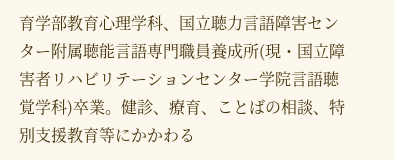育学部教育心理学科、国立聴力言語障害センター附属聴能言語専門職員養成所(現・国立障害者リハビリテーションセンター学院言語聴覚学科)卒業。健診、療育、ことばの相談、特別支援教育等にかかわる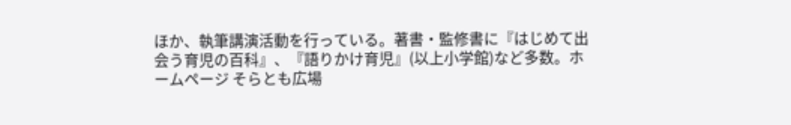ほか、執筆講演活動を行っている。著書・監修書に『はじめて出会う育児の百科』、『語りかけ育児』(以上小学館)など多数。ホームページ そらとも広場